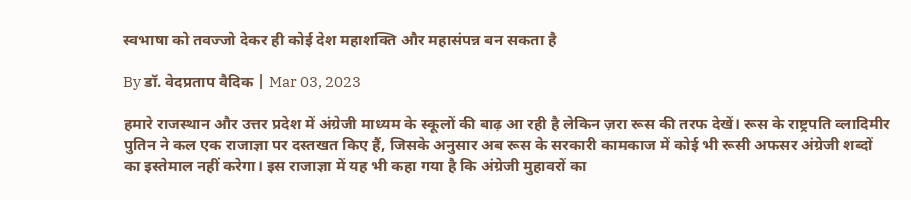स्वभाषा को तवज्जो देकर ही कोई देश महाशक्ति और महासंपन्न बन सकता है

By डॉ. वेदप्रताप वैदिक | Mar 03, 2023

हमारे राजस्थान और उत्तर प्रदेश में अंग्रेजी माध्यम के स्कूलों की बाढ़ आ रही है लेकिन ज़रा रूस की तरफ देखें। रूस के राष्ट्रपति व्लादिमीर पुतिन ने कल एक राजाज्ञा पर दस्तखत किए हैं, जिसके अनुसार अब रूस के सरकारी कामकाज में कोई भी रूसी अफसर अंग्रेजी शब्दों का इस्तेमाल नहीं करेगा। इस राजाज्ञा में यह भी कहा गया है कि अंग्रेजी मुहावरों का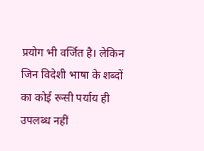प्रयोग भी वर्जित है। लेकिन जिन विदेशी भाषा के शब्दों का कोई रूसी पर्याय ही उपलब्ध नहीं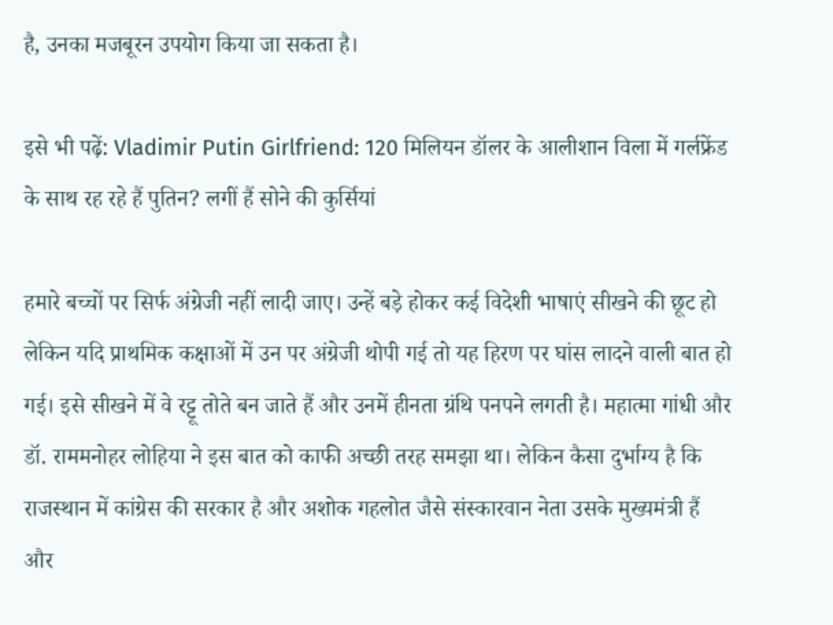है, उनका मजबूरन उपयोग किया जा सकता है।

इसे भी पढ़ें: Vladimir Putin Girlfriend: 120 मिलियन डॉलर के आलीशान विला में गर्लफ्रेंड के साथ रह रहे हैं पुतिन? लगीं हैं सोने की कुर्सियां

हमारे बच्चों पर सिर्फ अंग्रेजी नहीं लादी जाए। उन्हें बड़े होकर कई विदेशी भाषाएं सीखने की छूट हो लेकिन यदि प्राथमिक कक्षाओं में उन पर अंग्रेजी थोपी गई तो यह हिरण पर घांस लादने वाली बात हो गई। इसे सीखने में वे रट्टू तोते बन जाते हैं और उनमें हीनता ग्रंथि पनपने लगती है। महात्मा गांधी और डॉ. राममनोहर लोहिया ने इस बात को काफी अच्छी तरह समझा था। लेकिन कैसा दुर्भाग्य है कि राजस्थान में कांग्रेस की सरकार है और अशोक गहलोत जैसे संस्कारवान नेता उसके मुख्यमंत्री हैं और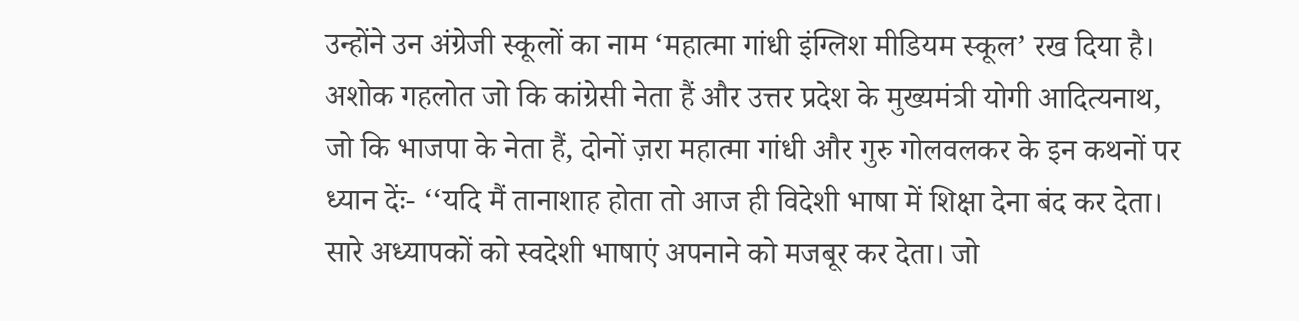उन्होंने उन अंग्रेजी स्कूलों का नाम ‘महात्मा गांधी इंग्लिश मीडियम स्कूल’ रख दिया है। अशोक गहलोत जो कि कांग्रेसी नेता हैं और उत्तर प्रदेश के मुख्यमंत्री योगी आदित्यनाथ, जो कि भाजपा के नेता हैं, दोनों ज़रा महात्मा गांधी और गुरु गोलवलकर के इन कथनों पर ध्यान देंः- ‘‘यदि मैं तानाशाह होता तो आज ही विदेशी भाषा में शिक्षा देना बंद कर देता। सारे अध्यापकों को स्वदेशी भाषाएं अपनाने को मजबूर कर देता। जो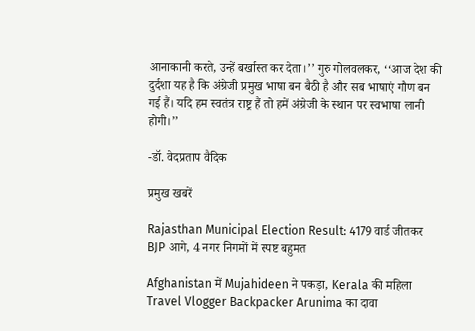आनाकानी करते, उन्हें बर्खास्त कर देता।’’ गुरु गोलवलकर, ‘‘आज देश की दुर्दशा यह है कि अंग्रेजी प्रमुख भाषा बन बैठी है और सब भाषाएं गौण बन गई हैं। यदि हम स्वतंत्र राष्ट्र हैं तो हमें अंग्रेजी के स्थान पर स्वभाषा लानी होगी।’’

-डॉ. वेदप्रताप वैदिक

प्रमुख खबरें

Rajasthan Municipal Election Result: 4179 वार्ड जीतकर BJP आगे, 4 नगर निगमों में स्पष्ट बहुमत

Afghanistan में Mujahideen ने पकड़ा, Kerala की महिला Travel Vlogger Backpacker Arunima का दावा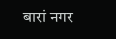बारां नगर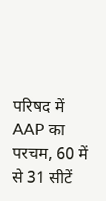परिषद में AAP का परचम, 60 में से 31 सीटें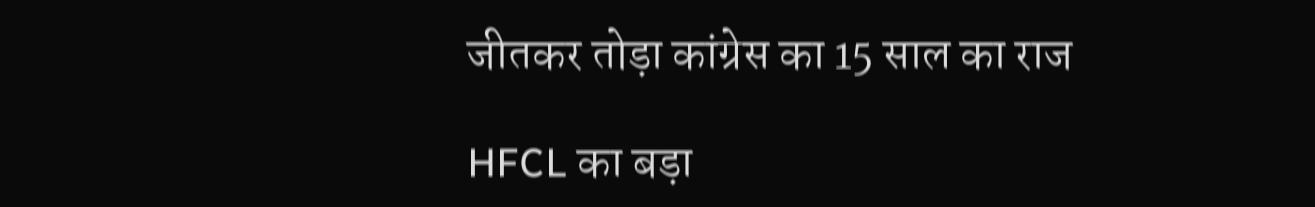जीतकर तोड़ा कांग्रेस का 15 साल का राज

HFCL का बड़ा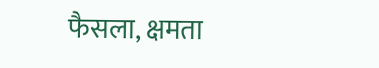फैसला, क्षमता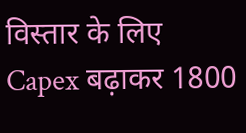विस्तार के लिए Capex बढ़ाकर 1800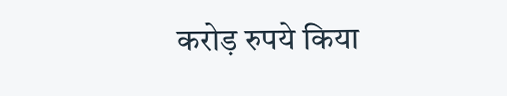करोड़ रुपये किया